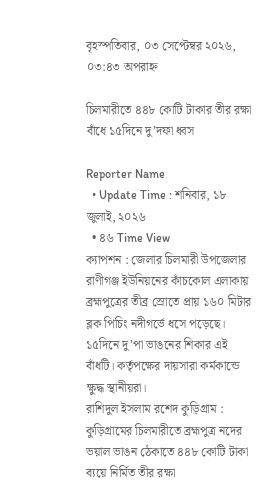বৃহস্পতিবার, ০৩ সেপ্টেম্বর ২০২৬, ০৩:৪৩ অপরাহ্ন

চিলমারীতে ৪৪৮ কোটি টাকার তীর রক্ষা বাঁধে ১৫দিনে দু’দফা ধ্বস

Reporter Name
  • Update Time : শনিবার, ১৮ জুলাই, ২০২৬
  • ৪৬ Time View
ক্যাপশন : জেলার চিলমারী উপজেলার রাণীগঞ্জ ইউনিয়নের কাঁচকোল এলাকায় ব্রহ্মপুত্রের তীব্র স্রোতে প্রায় ১৬০ মিটার ব্লক পিচিং নদীগর্ভে ধসে পড়েছে। ১৫দিনে দু’পা ভাঙনের শিকার এই বাঁধটি। কর্তৃপক্ষের দায়সারা কর্মকান্ডে ক্ষুদ্ধ স্থানীয়রা।
রাশিদুল ইসলাম রশেদ কুড়িগ্রাম : কুড়িগ্রামের চিলমারীতে ব্রহ্মপুত্র নদের ভয়াল ভাঙন ঠেকাতে ৪৪৮ কোটি টাকা ব্যয়ে নির্মিত তীর রক্ষা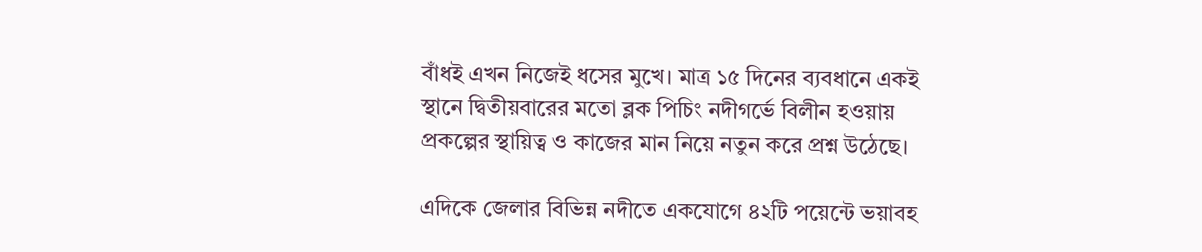বাঁধই এখন নিজেই ধসের মুখে। মাত্র ১৫ দিনের ব্যবধানে একই স্থানে দ্বিতীয়বারের মতো ব্লক পিচিং নদীগর্ভে বিলীন হওয়ায় প্রকল্পের স্থায়িত্ব ও কাজের মান নিয়ে নতুন করে প্রশ্ন উঠেছে।

এদিকে জেলার বিভিন্ন নদীতে একযোগে ৪২টি পয়েন্টে ভয়াবহ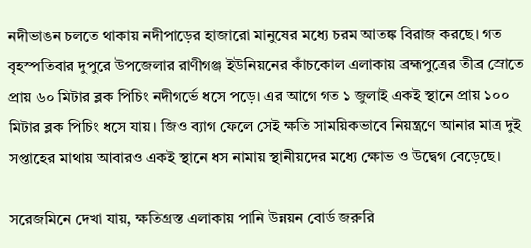নদীভাঙন চলতে থাকায় নদীপাড়ের হাজারো মানুষের মধ্যে চরম আতঙ্ক বিরাজ করছে। গত বৃহস্পতিবার দুপুরে উপজেলার রাণীগঞ্জ ইউনিয়নের কাঁচকোল এলাকায় ব্রহ্মপুত্রের তীব্র স্রোতে প্রায় ৬০ মিটার ব্লক পিচিং নদীগর্ভে ধসে পড়ে। এর আগে গত ১ জুলাই একই স্থানে প্রায় ১০০ মিটার ব্লক পিচিং ধসে যায়। জিও ব্যাগ ফেলে সেই ক্ষতি সাময়িকভাবে নিয়ন্ত্রণে আনার মাত্র দুই সপ্তাহের মাথায় আবারও একই স্থানে ধস নামায় স্থানীয়দের মধ্যে ক্ষোভ ও উদ্বেগ বেড়েছে।

সরেজমিনে দেখা যায়, ক্ষতিগ্রস্ত এলাকায় পানি উন্নয়ন বোর্ড জরুরি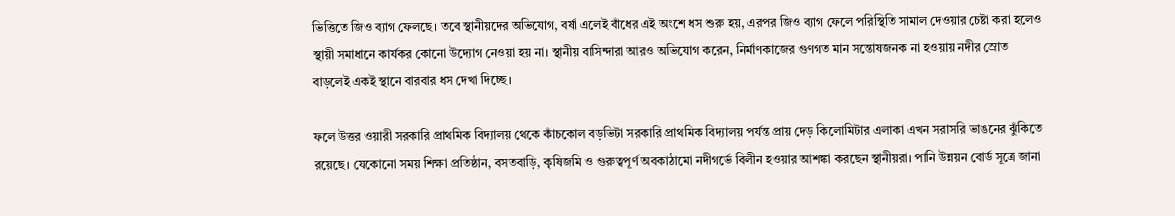ভিত্তিতে জিও ব্যাগ ফেলছে। তবে স্থানীয়দের অভিযোগ, বর্ষা এলেই বাঁধের এই অংশে ধস শুরু হয়, এরপর জিও ব্যাগ ফেলে পরিস্থিতি সামাল দেওয়ার চেষ্টা করা হলেও স্থায়ী সমাধানে কার্যকর কোনো উদ্যোগ নেওয়া হয় না। স্থানীয় বাসিন্দারা আরও অভিযোগ করেন, নির্মাণকাজের গুণগত মান সন্তোষজনক না হওয়ায় নদীর স্রোত বাড়লেই একই স্থানে বারবার ধস দেখা দিচ্ছে।

ফলে উত্তর ওয়ারী সরকারি প্রাথমিক বিদ্যালয় থেকে কাঁচকোল বড়ভিটা সরকারি প্রাথমিক বিদ্যালয় পর্যন্ত প্রায় দেড় কিলোমিটার এলাকা এখন সরাসরি ভাঙনের ঝুঁকিতে রয়েছে। যেকোনো সময় শিক্ষা প্রতিষ্ঠান, বসতবাড়ি, কৃষিজমি ও গুরুত্বপূর্ণ অবকাঠামো নদীগর্ভে বিলীন হওয়ার আশঙ্কা করছেন স্থানীয়রা। পানি উন্নয়ন বোর্ড সূত্রে জানা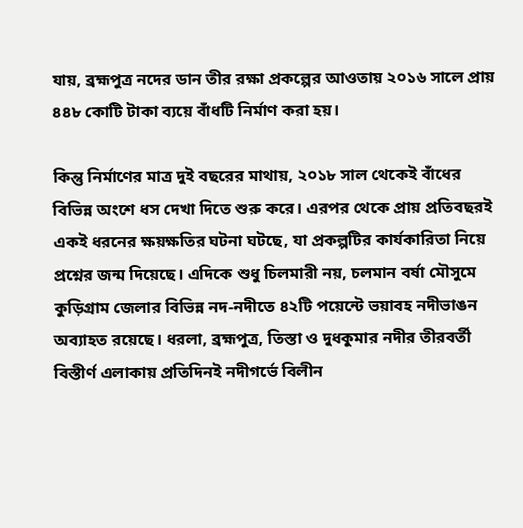যায়, ব্রহ্মপুত্র নদের ডান তীর রক্ষা প্রকল্পের আওতায় ২০১৬ সালে প্রায় ৪৪৮ কোটি টাকা ব্যয়ে বাঁধটি নির্মাণ করা হয়।

কিন্তু নির্মাণের মাত্র দুই বছরের মাথায়, ২০১৮ সাল থেকেই বাঁধের বিভিন্ন অংশে ধস দেখা দিতে শুরু করে। এরপর থেকে প্রায় প্রতিবছরই একই ধরনের ক্ষয়ক্ষতির ঘটনা ঘটছে, যা প্রকল্পটির কার্যকারিতা নিয়ে প্রশ্নের জন্ম দিয়েছে। এদিকে শুধু চিলমারী নয়, চলমান বর্ষা মৌসুমে কুড়িগ্রাম জেলার বিভিন্ন নদ-নদীতে ৪২টি পয়েন্টে ভয়াবহ নদীভাঙন অব্যাহত রয়েছে। ধরলা, ব্রহ্মপুত্র, তিস্তা ও দুধকুমার নদীর তীরবর্তী বিস্তীর্ণ এলাকায় প্রতিদিনই নদীগর্ভে বিলীন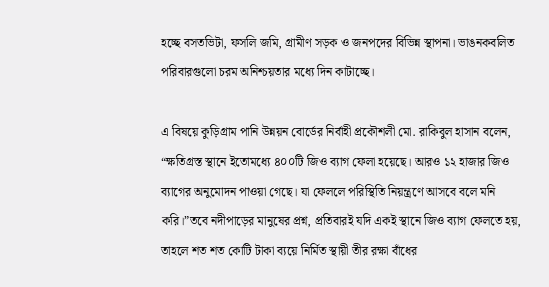হচ্ছে বসতভিটা, ফসলি জমি, গ্রামীণ সড়ক ও জনপদের বিভিন্ন স্থাপনা। ভাঙনকবলিত পরিবারগুলো চরম অনিশ্চয়তার মধ্যে দিন কাটাচ্ছে।

এ বিষয়ে কুড়িগ্রাম পানি উন্নয়ন বোর্ডের নির্বাহী প্রকৌশলী মো. রাকিবুল হাসান বলেন, “ক্ষতিগ্রস্ত স্থানে ইতোমধ্যে ৪০০টি জিও ব্যাগ ফেলা হয়েছে। আরও ১২ হাজার জিও ব্যাগের অনুমোদন পাওয়া গেছে। যা ফেললে পরিস্থিতি নিয়ন্ত্রণে আসবে বলে মনি করি।”তবে নদীপাড়ের মানুষের প্রশ্ন, প্রতিবারই যদি একই স্থানে জিও ব্যাগ ফেলতে হয়, তাহলে শত শত কোটি টাকা ব্যয়ে নির্মিত স্থায়ী তীর রক্ষা বাঁধের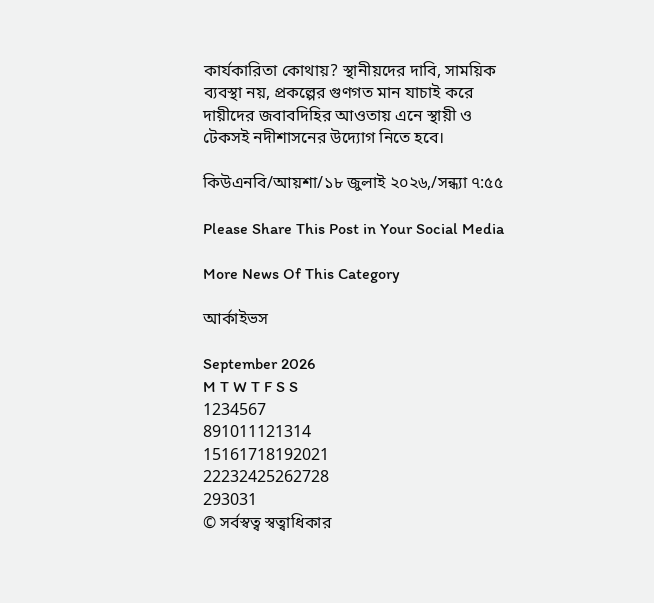কার্যকারিতা কোথায়? স্থানীয়দের দাবি, সাময়িক ব্যবস্থা নয়, প্রকল্পের গুণগত মান যাচাই করে দায়ীদের জবাবদিহির আওতায় এনে স্থায়ী ও টেকসই নদীশাসনের উদ্যোগ নিতে হবে।

কিউএনবি/আয়শা/১৮ জুলাই ২০২৬,/সন্ধ্যা ৭:৫৫

Please Share This Post in Your Social Media

More News Of This Category

আর্কাইভস

September 2026
M T W T F S S
1234567
891011121314
15161718192021
22232425262728
293031
© সর্বস্বত্ব স্বত্বাধিকার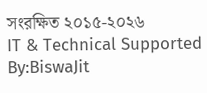সংরক্ষিত ২০১৫-২০২৬
IT & Technical Supported By:BiswaJit